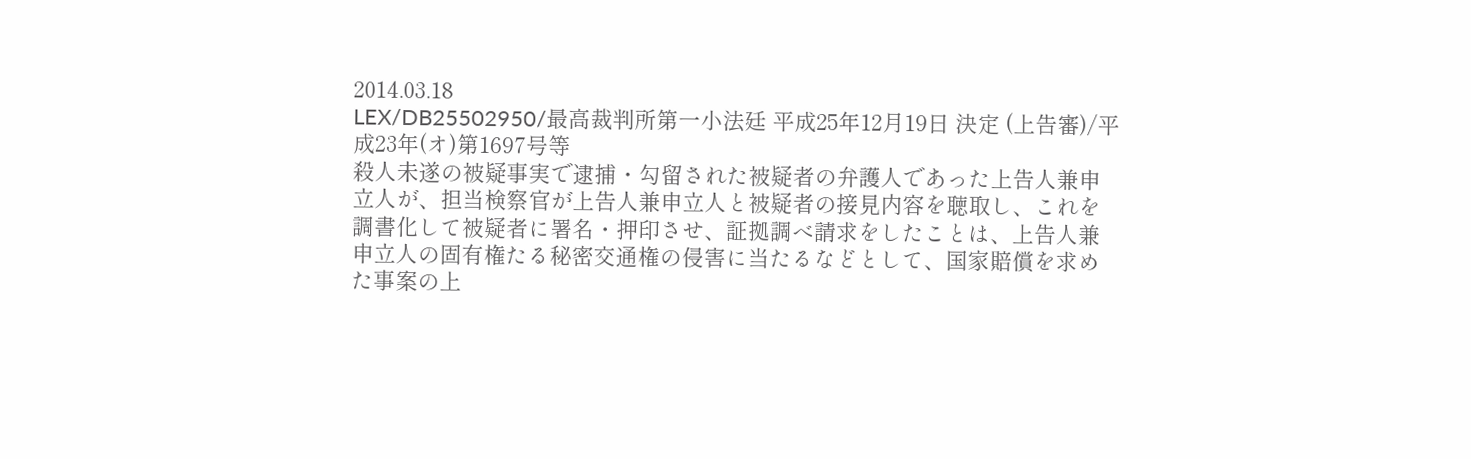2014.03.18
LEX/DB25502950/最高裁判所第一小法廷 平成25年12月19日 決定 (上告審)/平成23年(オ)第1697号等
殺人未遂の被疑事実で逮捕・勾留された被疑者の弁護人であった上告人兼申立人が、担当検察官が上告人兼申立人と被疑者の接見内容を聴取し、これを調書化して被疑者に署名・押印させ、証拠調べ請求をしたことは、上告人兼申立人の固有権たる秘密交通権の侵害に当たるなどとして、国家賠償を求めた事案の上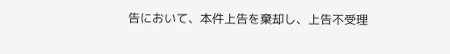告において、本件上告を棄却し、上告不受理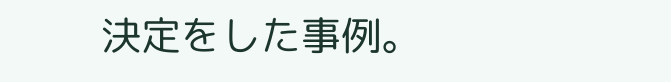決定をした事例。